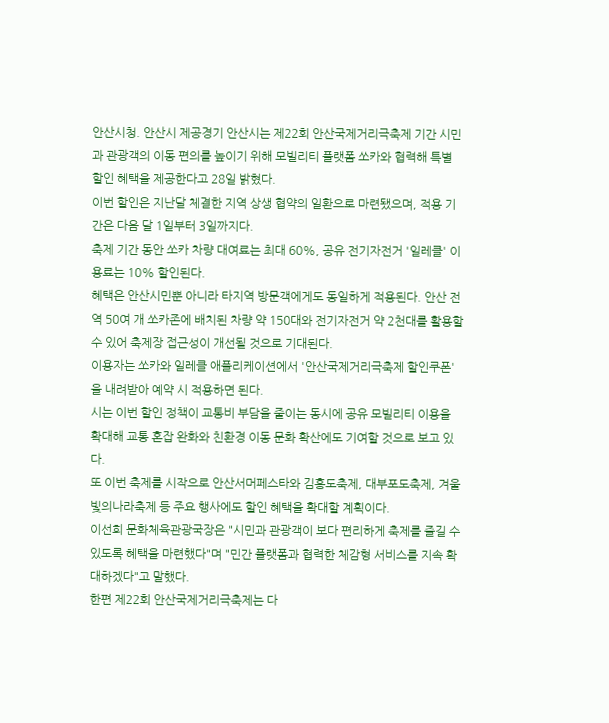안산시청. 안산시 제공경기 안산시는 제22회 안산국제거리극축제 기간 시민과 관광객의 이동 편의를 높이기 위해 모빌리티 플랫폼 쏘카와 협력해 특별 할인 혜택을 제공한다고 28일 밝혔다.
이번 할인은 지난달 체결한 지역 상생 협약의 일환으로 마련됐으며, 적용 기간은 다음 달 1일부터 3일까지다.
축제 기간 동안 쏘카 차량 대여료는 최대 60%, 공유 전기자전거 '일레클' 이용료는 10% 할인된다.
혜택은 안산시민뿐 아니라 타지역 방문객에게도 동일하게 적용된다. 안산 전역 50여 개 쏘카존에 배치된 차량 약 150대와 전기자전거 약 2천대를 활용할 수 있어 축제장 접근성이 개선될 것으로 기대된다.
이용자는 쏘카와 일레클 애플리케이션에서 '안산국제거리극축제 할인쿠폰'을 내려받아 예약 시 적용하면 된다.
시는 이번 할인 정책이 교통비 부담을 줄이는 동시에 공유 모빌리티 이용을 확대해 교통 혼잡 완화와 친환경 이동 문화 확산에도 기여할 것으로 보고 있다.
또 이번 축제를 시작으로 안산서머페스타와 김홍도축제, 대부포도축제, 겨울빛의나라축제 등 주요 행사에도 할인 혜택을 확대할 계획이다.
이선희 문화체육관광국장은 "시민과 관광객이 보다 편리하게 축제를 즐길 수 있도록 혜택을 마련했다"며 "민간 플랫폼과 협력한 체감형 서비스를 지속 확대하겠다"고 말했다.
한편 제22회 안산국제거리극축제는 다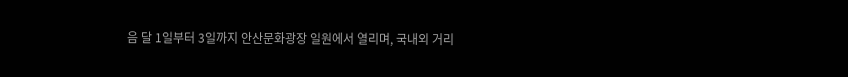음 달 1일부터 3일까지 안산문화광장 일원에서 열리며, 국내외 거리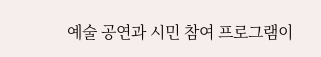예술 공연과 시민 참여 프로그램이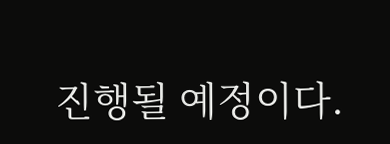진행될 예정이다.